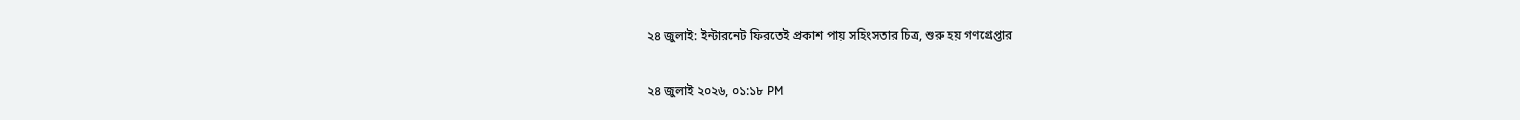২৪ জুলাই: ইন্টারনেট ফিরতেই প্রকাশ পায় সহিংসতার চিত্র, শুরু হয় গণগ্রেপ্তার

২৪ জুলাই ২০২৬, ০১:১৮ PM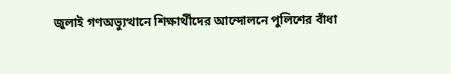জুলাই গণঅভ্যুত্থানে শিক্ষার্থীদের আন্দোলনে পুলিশের বাঁধা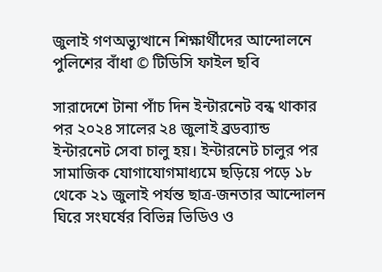জুলাই গণঅভ্যুত্থানে শিক্ষার্থীদের আন্দোলনে পুলিশের বাঁধা © টিডিসি ফাইল ছবি

সারাদেশে টানা পাঁচ দিন ইন্টারনেট বন্ধ থাকার পর ২০২৪ সালের ২৪ জুলাই ব্রডব্যান্ড ইন্টারনেট সেবা চালু হয়। ইন্টারনেট চালুর পর সামাজিক যোগাযোগমাধ্যমে ছড়িয়ে পড়ে ১৮ থেকে ২১ জুলাই পর্যন্ত ছাত্র-জনতার আন্দোলন ঘিরে সংঘর্ষের বিভিন্ন ভিডিও ও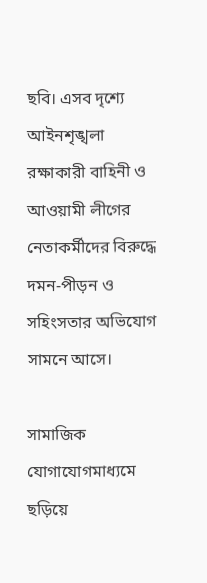ছবি। এসব দৃশ্যে আইনশৃঙ্খলা রক্ষাকারী বাহিনী ও আওয়ামী লীগের নেতাকর্মীদের বিরুদ্ধে দমন-পীড়ন ও সহিংসতার অভিযোগ সামনে আসে।

সামাজিক যোগাযোগমাধ্যমে ছড়িয়ে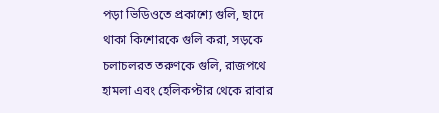পড়া ভিডিওতে প্রকাশ্যে গুলি, ছাদে থাকা কিশোরকে গুলি করা, সড়কে চলাচলরত তরুণকে গুলি, রাজপথে হামলা এবং হেলিকপ্টার থেকে রাবার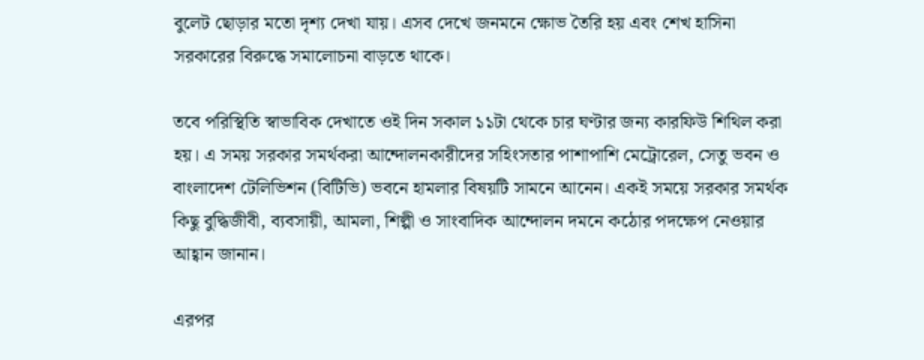বুলেট ছোড়ার মতো দৃশ্য দেখা যায়। এসব দেখে জনমনে ক্ষোভ তৈরি হয় এবং শেখ হাসিনা সরকারের বিরুদ্ধে সমালোচনা বাড়তে থাকে।

তবে পরিস্থিতি স্বাভাবিক দেখাতে ওই দিন সকাল ১১টা থেকে চার ঘণ্টার জন্য কারফিউ শিথিল করা হয়। এ সময় সরকার সমর্থকরা আন্দোলনকারীদের সহিংসতার পাশাপাশি মেট্রোরেল, সেতু ভবন ও বাংলাদেশ টেলিভিশন (বিটিভি) ভবনে হামলার বিষয়টি সামনে আনেন। একই সময়ে সরকার সমর্থক কিছু বুদ্ধিজীবী, ব্যবসায়ী, আমলা, শিল্পী ও সাংবাদিক আন্দোলন দমনে কঠোর পদক্ষেপ নেওয়ার আহ্বান জানান।

এরপর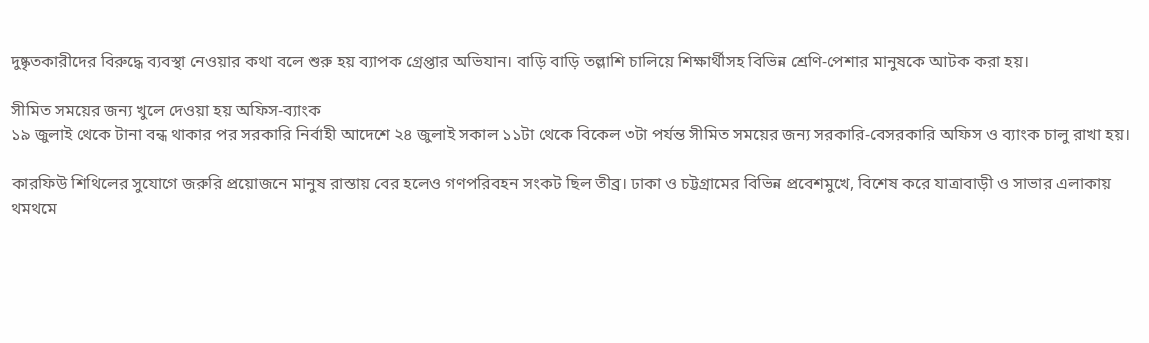দুষ্কৃতকারীদের বিরুদ্ধে ব্যবস্থা নেওয়ার কথা বলে শুরু হয় ব্যাপক গ্রেপ্তার অভিযান। বাড়ি বাড়ি তল্লাশি চালিয়ে শিক্ষার্থীসহ বিভিন্ন শ্রেণি-পেশার মানুষকে আটক করা হয়।

সীমিত সময়ের জন্য খুলে দেওয়া হয় অফিস-ব্যাংক
১৯ জুলাই থেকে টানা বন্ধ থাকার পর সরকারি নির্বাহী আদেশে ২৪ জুলাই সকাল ১১টা থেকে বিকেল ৩টা পর্যন্ত সীমিত সময়ের জন্য সরকারি-বেসরকারি অফিস ও ব্যাংক চালু রাখা হয়।

কারফিউ শিথিলের সুযোগে জরুরি প্রয়োজনে মানুষ রাস্তায় বের হলেও গণপরিবহন সংকট ছিল তীব্র। ঢাকা ও চট্টগ্রামের বিভিন্ন প্রবেশমুখে, বিশেষ করে যাত্রাবাড়ী ও সাভার এলাকায় থমথমে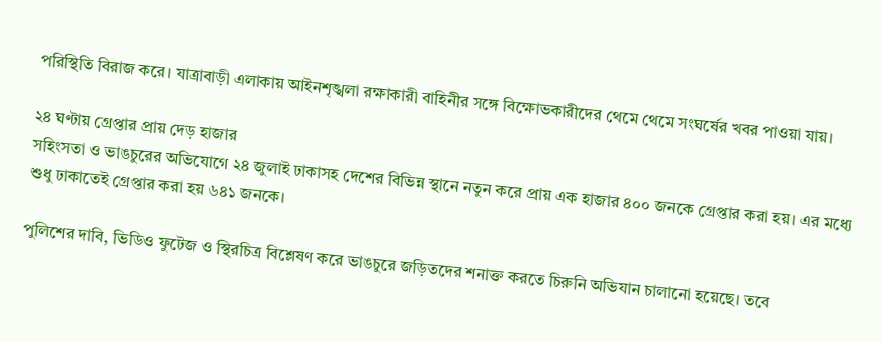পরিস্থিতি বিরাজ করে। যাত্রাবাড়ী এলাকায় আইনশৃঙ্খলা রক্ষাকারী বাহিনীর সঙ্গে বিক্ষোভকারীদের থেমে থেমে সংঘর্ষের খবর পাওয়া যায়।

২৪ ঘণ্টায় গ্রেপ্তার প্রায় দেড় হাজার
সহিংসতা ও ভাঙচুরের অভিযোগে ২৪ জুলাই ঢাকাসহ দেশের বিভিন্ন স্থানে নতুন করে প্রায় এক হাজার ৪০০ জনকে গ্রেপ্তার করা হয়। এর মধ্যে শুধু ঢাকাতেই গ্রেপ্তার করা হয় ৬৪১ জনকে।

পুলিশের দাবি, ভিডিও ফুটেজ ও স্থিরচিত্র বিশ্লেষণ করে ভাঙচুরে জড়িতদের শনাক্ত করতে চিরুনি অভিযান চালানো হয়েছে। তবে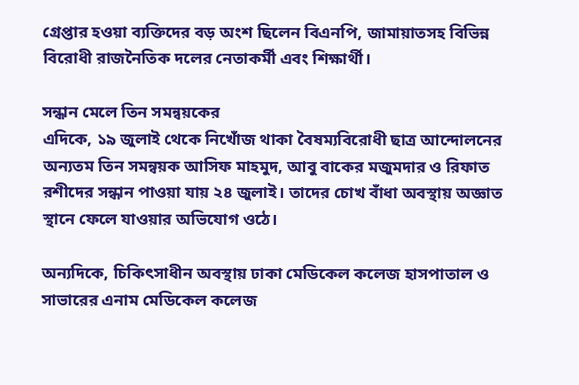গ্রেপ্তার হওয়া ব্যক্তিদের বড় অংশ ছিলেন বিএনপি, জামায়াতসহ বিভিন্ন বিরোধী রাজনৈতিক দলের নেতাকর্মী এবং শিক্ষার্থী।

সন্ধান মেলে তিন সমন্বয়কের
এদিকে, ১৯ জুলাই থেকে নিখোঁজ থাকা বৈষম্যবিরোধী ছাত্র আন্দোলনের অন্যতম তিন সমন্বয়ক আসিফ মাহমুদ, আবু বাকের মজুমদার ও রিফাত রশীদের সন্ধান পাওয়া যায় ২৪ জুলাই। তাদের চোখ বাঁধা অবস্থায় অজ্ঞাত স্থানে ফেলে যাওয়ার অভিযোগ ওঠে।

অন্যদিকে, চিকিৎসাধীন অবস্থায় ঢাকা মেডিকেল কলেজ হাসপাতাল ও সাভারের এনাম মেডিকেল কলেজ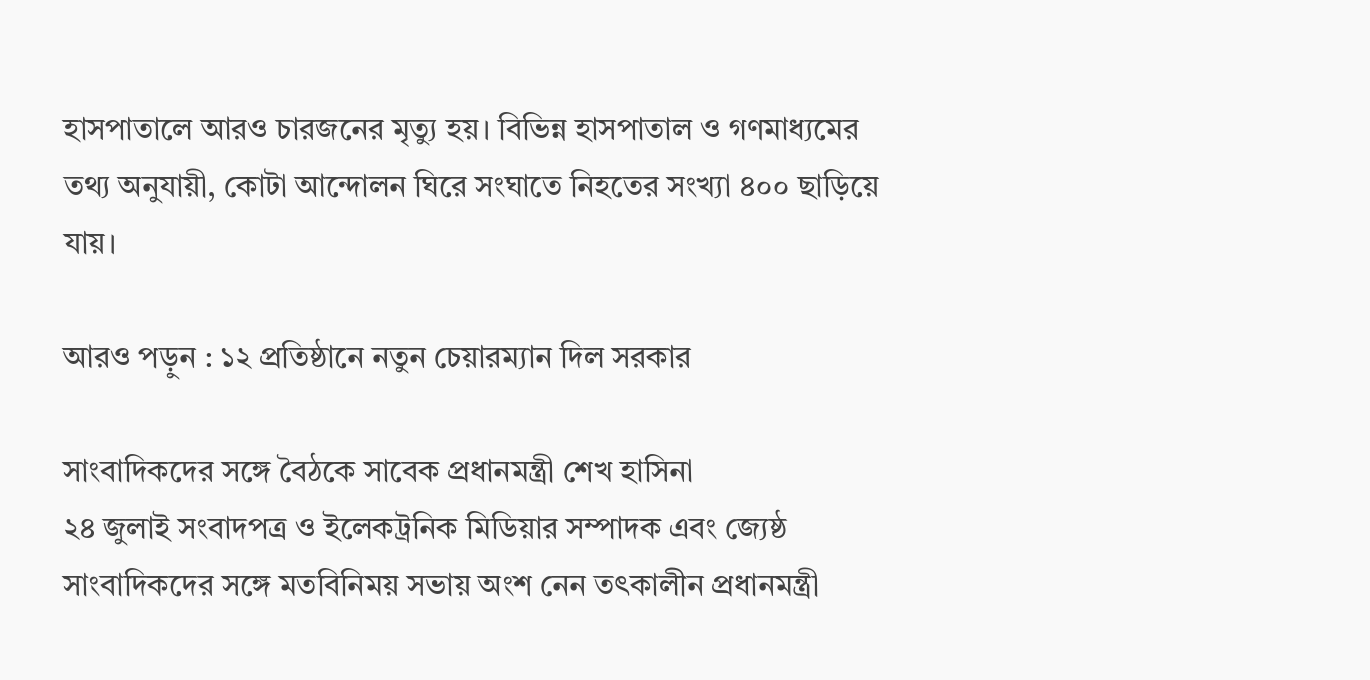হাসপাতালে আরও চারজনের মৃত্যু হয়। বিভিন্ন হাসপাতাল ও গণমাধ্যমের তথ্য অনুযায়ী, কোটা আন্দোলন ঘিরে সংঘাতে নিহতের সংখ্যা ৪০০ ছাড়িয়ে যায়।

আরও পড়ুন : ১২ প্রতিষ্ঠানে নতুন চেয়ারম্যান দিল সরকার

সাংবাদিকদের সঙ্গে বৈঠকে সাবেক প্রধানমন্ত্রী শেখ হাসিনা
২৪ জুলাই সংবাদপত্র ও ইলেকট্রনিক মিডিয়ার সম্পাদক এবং জ্যেষ্ঠ সাংবাদিকদের সঙ্গে মতবিনিময় সভায় অংশ নেন তৎকালীন প্রধানমন্ত্রী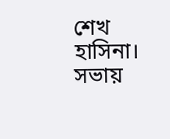শেখ হাসিনা। সভায়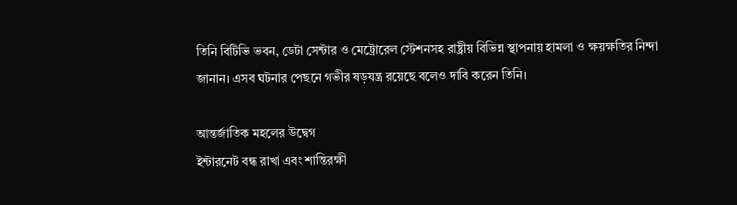তিনি বিটিভি ভবন, ডেটা সেন্টার ও মেট্রোরেল স্টেশনসহ রাষ্ট্রীয় বিভিন্ন স্থাপনায় হামলা ও ক্ষয়ক্ষতির নিন্দা জানান। এসব ঘটনার পেছনে গভীর ষড়যন্ত্র রয়েছে বলেও দাবি করেন তিনি।

আন্তর্জাতিক মহলের উদ্বেগ
ইন্টারনেট বন্ধ রাখা এবং শান্তিরক্ষী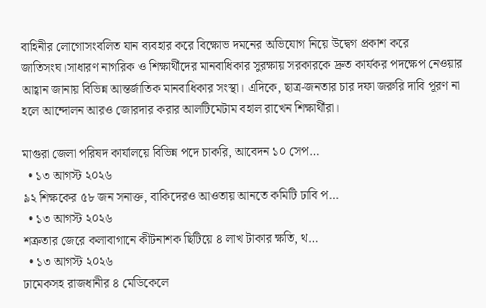বাহিনীর লোগোসংবলিত যান ব্যবহার করে বিক্ষোভ দমনের অভিযোগ নিয়ে উদ্বেগ প্রকাশ করে জাতিসংঘ।সাধারণ নাগরিক ও শিক্ষার্থীদের মানবাধিকার সুরক্ষায় সরকারকে দ্রুত কার্যকর পদক্ষেপ নেওয়ার আহ্বান জানায় বিভিন্ন আন্তর্জাতিক মানবাধিকার সংস্থা। এদিকে, ছাত্র-জনতার চার দফা জরুরি দাবি পূরণ না হলে আন্দোলন আরও জোরদার করার আলটিমেটাম বহাল রাখেন শিক্ষার্থীরা।

মাগুরা জেলা পরিষদ কার্যালয়ে বিভিন্ন পদে চাকরি, আবেদন ১০ সেপ…
  • ১৩ আগস্ট ২০২৬
৯২ শিক্ষকের ৫৮ জন সনাক্ত, বাকিদেরও আওতায় আনতে কমিটি ঢাবি প…
  • ১৩ আগস্ট ২০২৬
শত্রুতার জেরে কলাবাগানে কীটনাশক ছিটিয়ে ৪ লাখ টাকার ক্ষতি, থ…
  • ১৩ আগস্ট ২০২৬
ঢামেকসহ রাজধানীর ৪ মেডিকেলে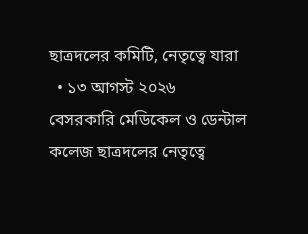ছাত্রদলের কমিটি, নেতৃত্বে যারা
  • ১৩ আগস্ট ২০২৬
বেসরকারি মেডিকেল ও ডেন্টাল কলেজ ছাত্রদলের নেতৃত্বে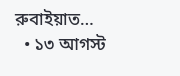রুবাইয়াত…
  • ১৩ আগস্ট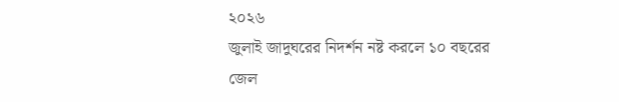২০২৬
জুলাই জাদুঘরের নিদর্শন নষ্ট করলে ১০ বছরের জেল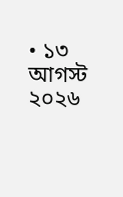• ১৩ আগস্ট ২০২৬